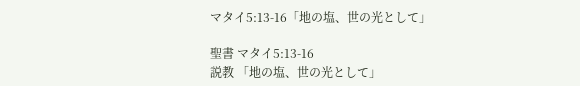マタイ5:13-16「地の塩、世の光として」

聖書 マタイ5:13-16
説教 「地の塩、世の光として」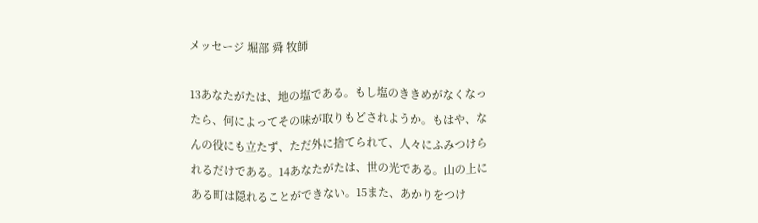メッセージ 堀部 舜 牧師

13あなたがたは、地の塩である。もし塩のききめがなくなったら、何によってその味が取りもどされようか。もはや、なんの役にも立たず、ただ外に捨てられて、人々にふみつけられるだけである。14あなたがたは、世の光である。山の上にある町は隠れることができない。15また、あかりをつけ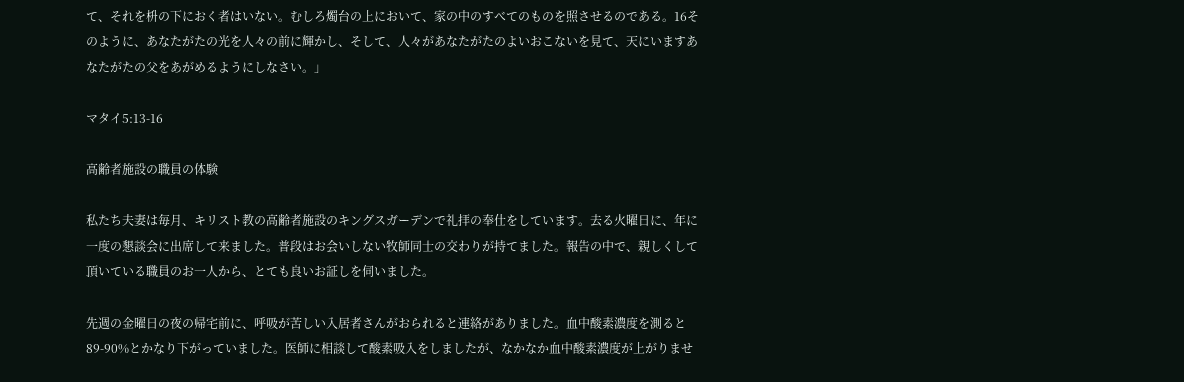て、それを枡の下におく者はいない。むしろ燭台の上において、家の中のすべてのものを照させるのである。16そのように、あなたがたの光を人々の前に輝かし、そして、人々があなたがたのよいおこないを見て、天にいますあなたがたの父をあがめるようにしなさい。」

マタイ5:13-16

高齢者施設の職員の体験

私たち夫妻は毎月、キリスト教の高齢者施設のキングスガーデンで礼拝の奉仕をしています。去る火曜日に、年に一度の懇談会に出席して来ました。普段はお会いしない牧師同士の交わりが持てました。報告の中で、親しくして頂いている職員のお一人から、とても良いお証しを伺いました。

先週の金曜日の夜の帰宅前に、呼吸が苦しい入居者さんがおられると連絡がありました。血中酸素濃度を測ると89-90%とかなり下がっていました。医師に相談して酸素吸入をしましたが、なかなか血中酸素濃度が上がりませ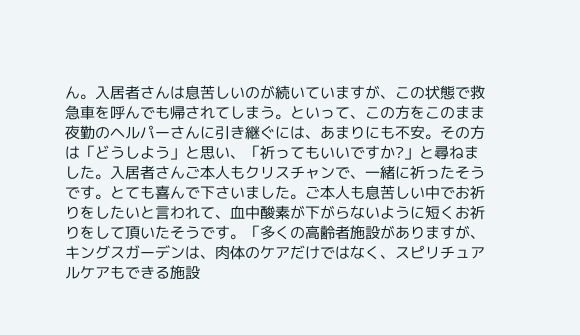ん。入居者さんは息苦しいのが続いていますが、この状態で救急車を呼んでも帰されてしまう。といって、この方をこのまま夜勤のヘルパーさんに引き継ぐには、あまりにも不安。その方は「どうしよう」と思い、「祈ってもいいですか?」と尋ねました。入居者さんご本人もクリスチャンで、一緒に祈ったそうです。とても喜んで下さいました。ご本人も息苦しい中でお祈りをしたいと言われて、血中酸素が下がらないように短くお祈りをして頂いたそうです。「多くの高齢者施設がありますが、キングスガーデンは、肉体のケアだけではなく、スピリチュアルケアもできる施設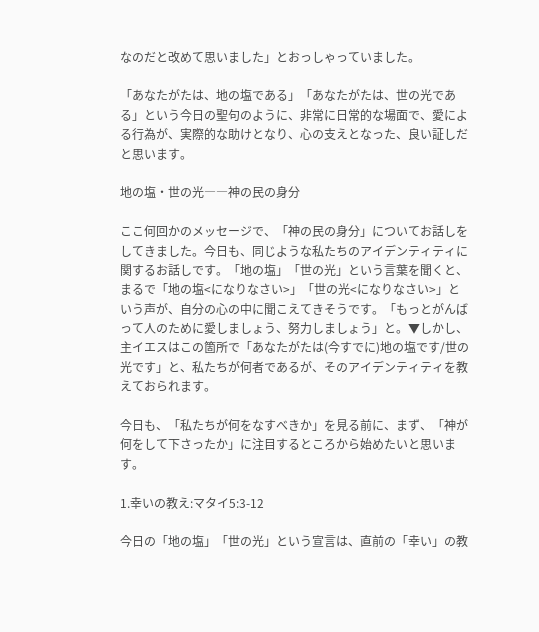なのだと改めて思いました」とおっしゃっていました。

「あなたがたは、地の塩である」「あなたがたは、世の光である」という今日の聖句のように、非常に日常的な場面で、愛による行為が、実際的な助けとなり、心の支えとなった、良い証しだと思います。

地の塩・世の光――神の民の身分

ここ何回かのメッセージで、「神の民の身分」についてお話しをしてきました。今日も、同じような私たちのアイデンティティに関するお話しです。「地の塩」「世の光」という言葉を聞くと、まるで「地の塩<になりなさい>」「世の光<になりなさい>」という声が、自分の心の中に聞こえてきそうです。「もっとがんばって人のために愛しましょう、努力しましょう」と。▼しかし、主イエスはこの箇所で「あなたがたは(今すでに)地の塩です/世の光です」と、私たちが何者であるが、そのアイデンティティを教えておられます。

今日も、「私たちが何をなすべきか」を見る前に、まず、「神が何をして下さったか」に注目するところから始めたいと思います。

1.幸いの教え:マタイ5:3-12

今日の「地の塩」「世の光」という宣言は、直前の「幸い」の教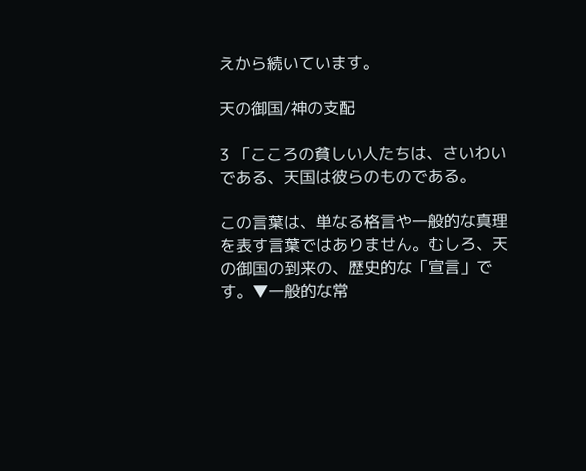えから続いています。

天の御国/神の支配

3 「こころの貧しい人たちは、さいわいである、天国は彼らのものである。

この言葉は、単なる格言や一般的な真理を表す言葉ではありません。むしろ、天の御国の到来の、歴史的な「宣言」です。▼一般的な常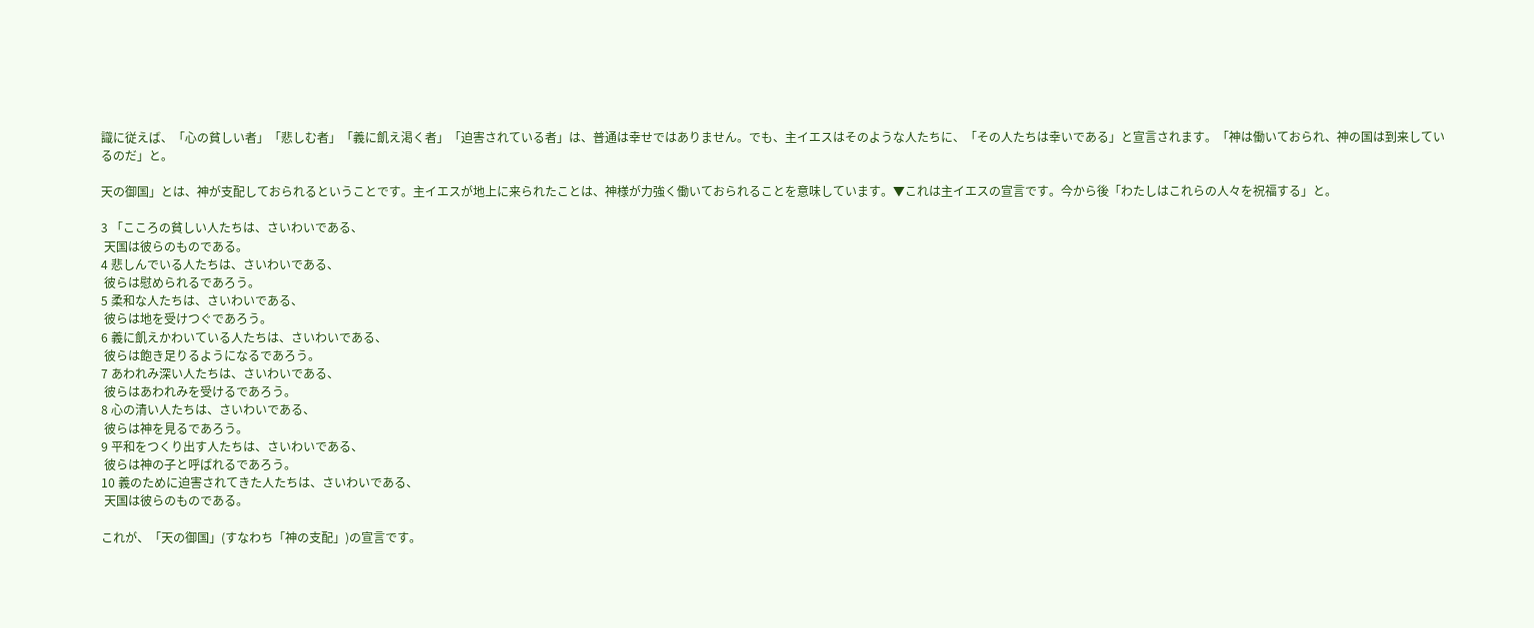識に従えば、「心の貧しい者」「悲しむ者」「義に飢え渇く者」「迫害されている者」は、普通は幸せではありません。でも、主イエスはそのような人たちに、「その人たちは幸いである」と宣言されます。「神は働いておられ、神の国は到来しているのだ」と。

天の御国」とは、神が支配しておられるということです。主イエスが地上に来られたことは、神様が力強く働いておられることを意味しています。▼これは主イエスの宣言です。今から後「わたしはこれらの人々を祝福する」と。

3 「こころの貧しい人たちは、さいわいである、
 天国は彼らのものである。
4 悲しんでいる人たちは、さいわいである、
 彼らは慰められるであろう。
5 柔和な人たちは、さいわいである、
 彼らは地を受けつぐであろう。
6 義に飢えかわいている人たちは、さいわいである、
 彼らは飽き足りるようになるであろう。
7 あわれみ深い人たちは、さいわいである、
 彼らはあわれみを受けるであろう。
8 心の清い人たちは、さいわいである、
 彼らは神を見るであろう。
9 平和をつくり出す人たちは、さいわいである、
 彼らは神の子と呼ばれるであろう。
10 義のために迫害されてきた人たちは、さいわいである、
 天国は彼らのものである。

これが、「天の御国」(すなわち「神の支配」)の宣言です。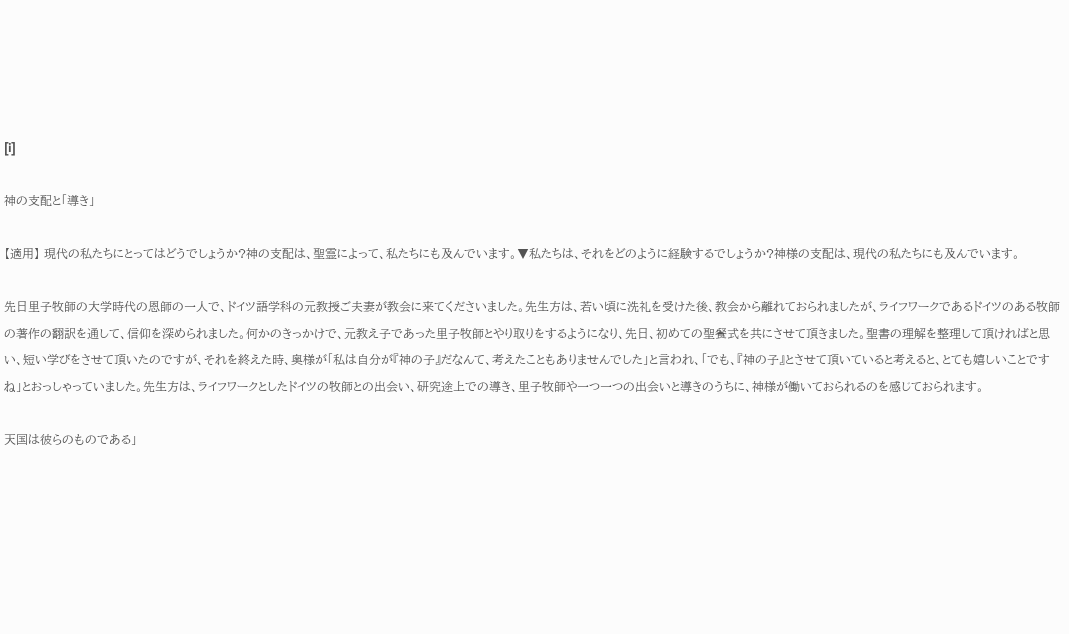[i]

神の支配と「導き」

【適用】 現代の私たちにとってはどうでしょうか?神の支配は、聖霊によって、私たちにも及んでいます。▼私たちは、それをどのように経験するでしょうか?神様の支配は、現代の私たちにも及んでいます。

先日里子牧師の大学時代の恩師の一人で、ドイツ語学科の元教授ご夫妻が教会に来てくださいました。先生方は、若い頃に洗礼を受けた後、教会から離れておられましたが、ライフワークであるドイツのある牧師の著作の翻訳を通して、信仰を深められました。何かのきっかけで、元教え子であった里子牧師とやり取りをするようになり、先日、初めての聖餐式を共にさせて頂きました。聖書の理解を整理して頂ければと思い、短い学びをさせて頂いたのですが、それを終えた時、奥様が「私は自分が『神の子』だなんて、考えたこともありませんでした」と言われ、「でも、『神の子』とさせて頂いていると考えると、とても嬉しいことですね」とおっしゃっていました。先生方は、ライフワークとしたドイツの牧師との出会い、研究途上での導き、里子牧師や一つ一つの出会いと導きのうちに、神様が働いておられるのを感じておられます。

天国は彼らのものである」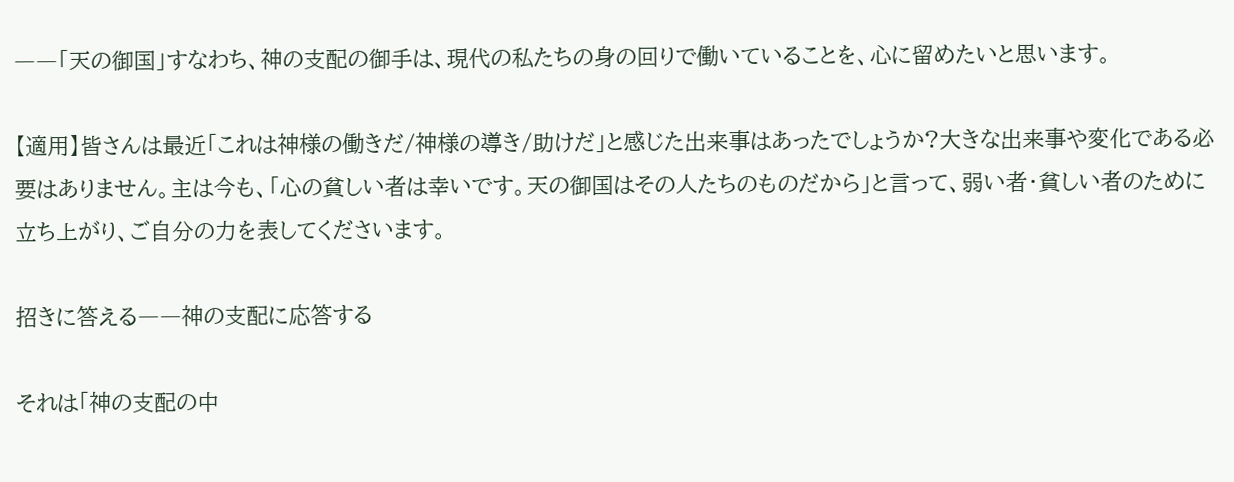――「天の御国」すなわち、神の支配の御手は、現代の私たちの身の回りで働いていることを、心に留めたいと思います。

【適用】皆さんは最近「これは神様の働きだ/神様の導き/助けだ」と感じた出来事はあったでしょうか?大きな出来事や変化である必要はありません。主は今も、「心の貧しい者は幸いです。天の御国はその人たちのものだから」と言って、弱い者・貧しい者のために立ち上がり、ご自分の力を表してくださいます。

招きに答える――神の支配に応答する

それは「神の支配の中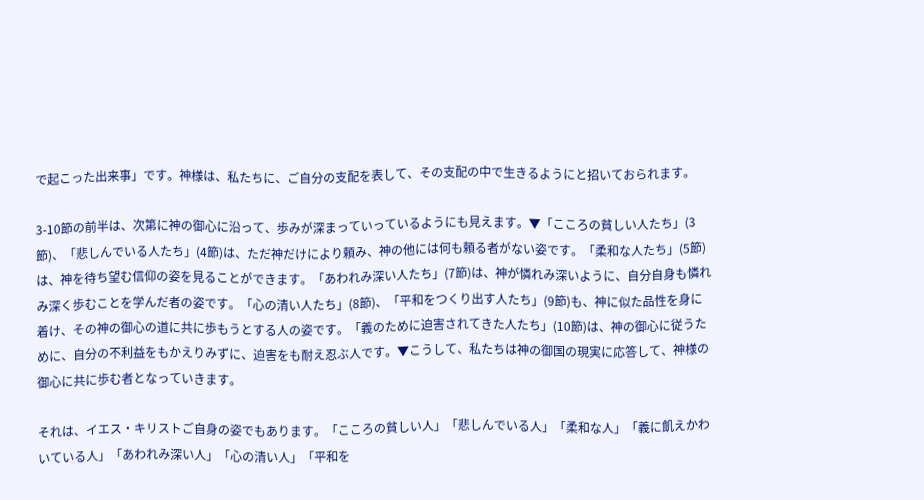で起こった出来事」です。神様は、私たちに、ご自分の支配を表して、その支配の中で生きるようにと招いておられます。

3-10節の前半は、次第に神の御心に沿って、歩みが深まっていっているようにも見えます。▼「こころの貧しい人たち」(3節)、「悲しんでいる人たち」(4節)は、ただ神だけにより頼み、神の他には何も頼る者がない姿です。「柔和な人たち」(5節)は、神を待ち望む信仰の姿を見ることができます。「あわれみ深い人たち」(7節)は、神が憐れみ深いように、自分自身も憐れみ深く歩むことを学んだ者の姿です。「心の清い人たち」(8節)、「平和をつくり出す人たち」(9節)も、神に似た品性を身に着け、その神の御心の道に共に歩もうとする人の姿です。「義のために迫害されてきた人たち」(10節)は、神の御心に従うために、自分の不利益をもかえりみずに、迫害をも耐え忍ぶ人です。▼こうして、私たちは神の御国の現実に応答して、神様の御心に共に歩む者となっていきます。

それは、イエス・キリストご自身の姿でもあります。「こころの貧しい人」「悲しんでいる人」「柔和な人」「義に飢えかわいている人」「あわれみ深い人」「心の清い人」「平和を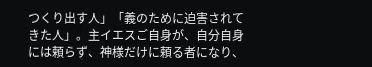つくり出す人」「義のために迫害されてきた人」。主イエスご自身が、自分自身には頼らず、神様だけに頼る者になり、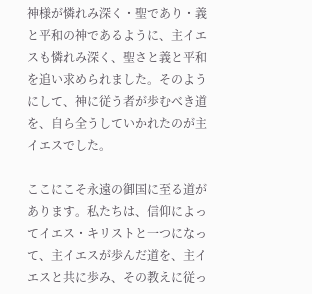神様が憐れみ深く・聖であり・義と平和の神であるように、主イエスも憐れみ深く、聖さと義と平和を追い求められました。そのようにして、神に従う者が歩むべき道を、自ら全うしていかれたのが主イエスでした。

ここにこそ永遠の御国に至る道があります。私たちは、信仰によってイエス・キリストと一つになって、主イエスが歩んだ道を、主イエスと共に歩み、その教えに従っ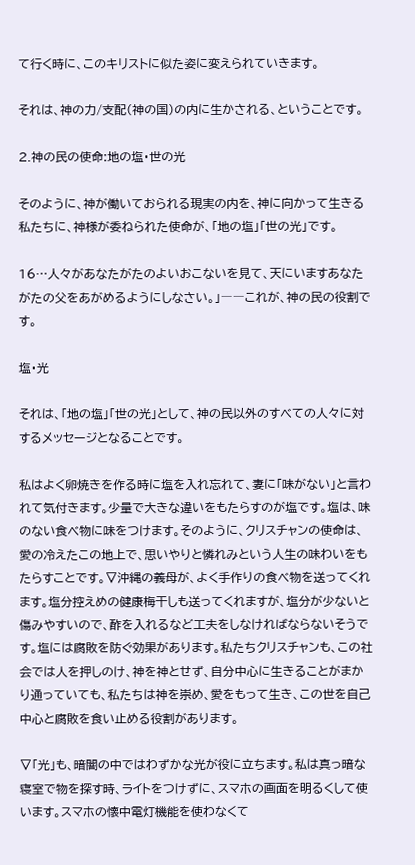て行く時に、このキリストに似た姿に変えられていきます。

それは、神の力/支配(神の国)の内に生かされる、ということです。

2.神の民の使命:地の塩・世の光

そのように、神が働いておられる現実の内を、神に向かって生きる私たちに、神様が委ねられた使命が、「地の塩」「世の光」です。

16…人々があなたがたのよいおこないを見て、天にいますあなたがたの父をあがめるようにしなさい。」――これが、神の民の役割です。

塩・光

それは、「地の塩」「世の光」として、神の民以外のすべての人々に対するメッセージとなることです。

私はよく卵焼きを作る時に塩を入れ忘れて、妻に「味がない」と言われて気付きます。少量で大きな違いをもたらすのが塩です。塩は、味のない食べ物に味をつけます。そのように、クリスチャンの使命は、愛の冷えたこの地上で、思いやりと憐れみという人生の味わいをもたらすことです。▽沖縄の義母が、よく手作りの食べ物を送ってくれます。塩分控えめの健康梅干しも送ってくれますが、塩分が少ないと傷みやすいので、酢を入れるなど工夫をしなければならないそうです。塩には腐敗を防ぐ効果があります。私たちクリスチャンも、この社会では人を押しのけ、神を神とせず、自分中心に生きることがまかり通っていても、私たちは神を崇め、愛をもって生き、この世を自己中心と腐敗を食い止める役割があります。

▽「光」も、暗闇の中ではわずかな光が役に立ちます。私は真っ暗な寝室で物を探す時、ライトをつけずに、スマホの画面を明るくして使います。スマホの懐中電灯機能を使わなくて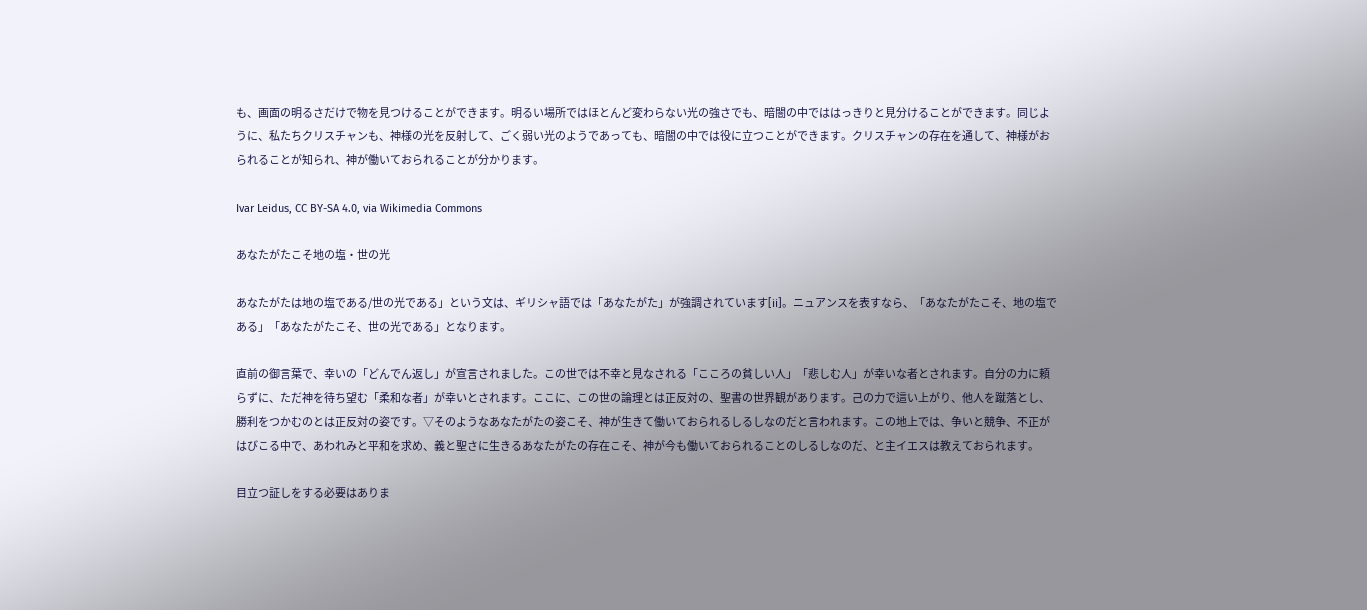も、画面の明るさだけで物を見つけることができます。明るい場所ではほとんど変わらない光の強さでも、暗闇の中でははっきりと見分けることができます。同じように、私たちクリスチャンも、神様の光を反射して、ごく弱い光のようであっても、暗闇の中では役に立つことができます。クリスチャンの存在を通して、神様がおられることが知られ、神が働いておられることが分かります。

Ivar Leidus, CC BY-SA 4.0, via Wikimedia Commons

あなたがたこそ地の塩・世の光

あなたがたは地の塩である/世の光である」という文は、ギリシャ語では「あなたがた」が強調されています[ii]。ニュアンスを表すなら、「あなたがたこそ、地の塩である」「あなたがたこそ、世の光である」となります。

直前の御言葉で、幸いの「どんでん返し」が宣言されました。この世では不幸と見なされる「こころの貧しい人」「悲しむ人」が幸いな者とされます。自分の力に頼らずに、ただ神を待ち望む「柔和な者」が幸いとされます。ここに、この世の論理とは正反対の、聖書の世界観があります。己の力で這い上がり、他人を蹴落とし、勝利をつかむのとは正反対の姿です。▽そのようなあなたがたの姿こそ、神が生きて働いておられるしるしなのだと言われます。この地上では、争いと競争、不正がはびこる中で、あわれみと平和を求め、義と聖さに生きるあなたがたの存在こそ、神が今も働いておられることのしるしなのだ、と主イエスは教えておられます。

目立つ証しをする必要はありま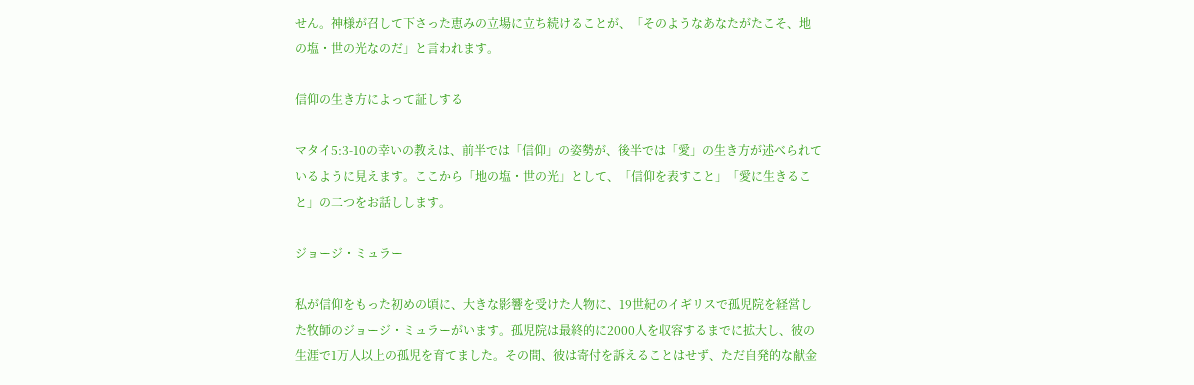せん。神様が召して下さった恵みの立場に立ち続けることが、「そのようなあなたがたこそ、地の塩・世の光なのだ」と言われます。

信仰の生き方によって証しする

マタイ5:3-10の幸いの教えは、前半では「信仰」の姿勢が、後半では「愛」の生き方が述べられているように見えます。ここから「地の塩・世の光」として、「信仰を表すこと」「愛に生きること」の二つをお話しします。

ジョージ・ミュラー

私が信仰をもった初めの頃に、大きな影響を受けた人物に、19世紀のイギリスで孤児院を経営した牧師のジョージ・ミュラーがいます。孤児院は最終的に2000人を収容するまでに拡大し、彼の生涯で1万人以上の孤児を育てました。その間、彼は寄付を訴えることはせず、ただ自発的な献金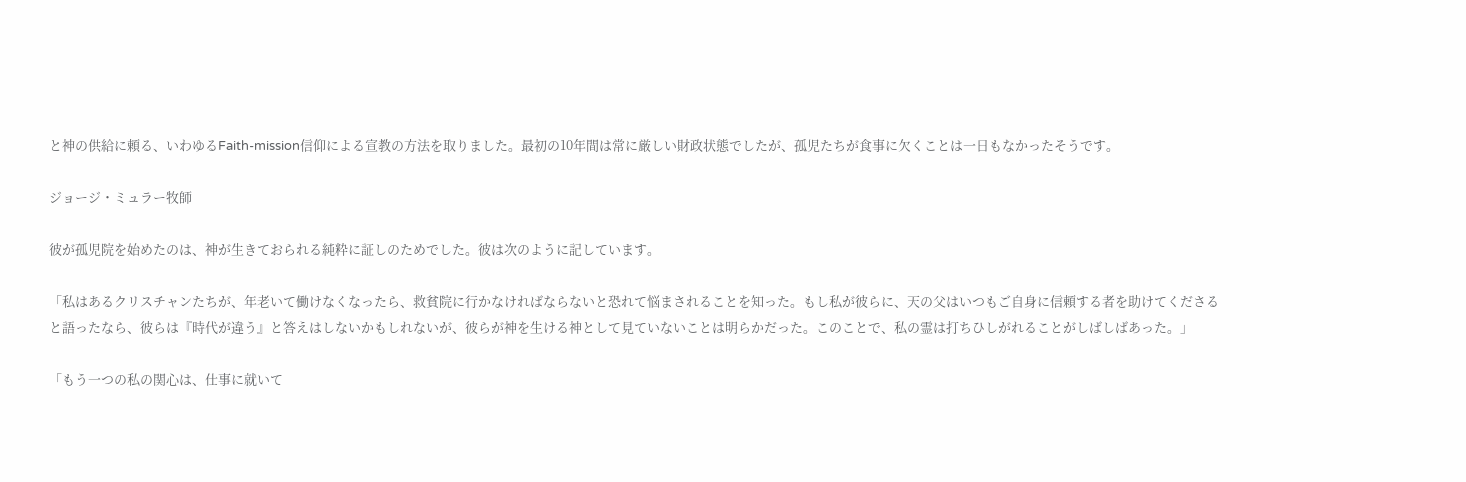と神の供給に頼る、いわゆるFaith-mission信仰による宣教の方法を取りました。最初の10年間は常に厳しい財政状態でしたが、孤児たちが食事に欠くことは一日もなかったそうです。

ジョージ・ミュラー牧師

彼が孤児院を始めたのは、神が生きておられる純粋に証しのためでした。彼は次のように記しています。

「私はあるクリスチャンたちが、年老いて働けなくなったら、救貧院に行かなければならないと恐れて悩まされることを知った。もし私が彼らに、天の父はいつもご自身に信頼する者を助けてくださると語ったなら、彼らは『時代が違う』と答えはしないかもしれないが、彼らが神を生ける神として見ていないことは明らかだった。このことで、私の霊は打ちひしがれることがしばしばあった。」

「もう一つの私の関心は、仕事に就いて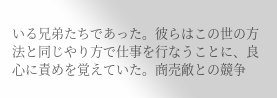いる兄弟たちであった。彼らはこの世の方法と同じやり方で仕事を行なうことに、良心に責めを覚えていた。商売敵との競争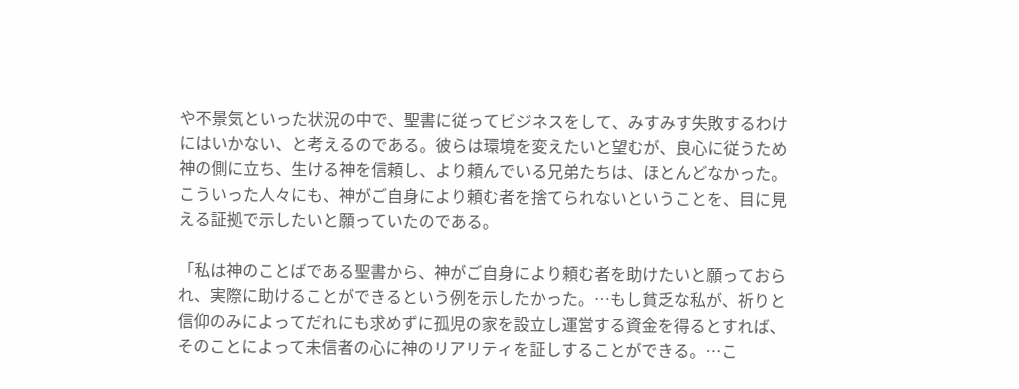や不景気といった状況の中で、聖書に従ってビジネスをして、みすみす失敗するわけにはいかない、と考えるのである。彼らは環境を変えたいと望むが、良心に従うため神の側に立ち、生ける神を信頼し、より頼んでいる兄弟たちは、ほとんどなかった。こういった人々にも、神がご自身により頼む者を捨てられないということを、目に見える証拠で示したいと願っていたのである。

「私は神のことばである聖書から、神がご自身により頼む者を助けたいと願っておられ、実際に助けることができるという例を示したかった。…もし貧乏な私が、祈りと信仰のみによってだれにも求めずに孤児の家を設立し運営する資金を得るとすれば、そのことによって未信者の心に神のリアリティを証しすることができる。…こ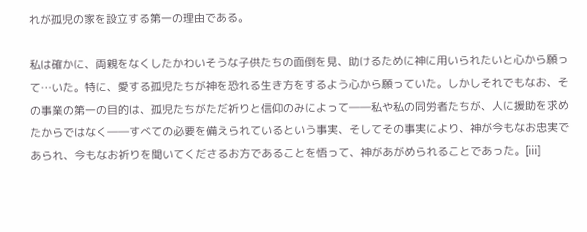れが孤児の家を設立する第一の理由である。

私は確かに、両親をなくしたかわいそうな子供たちの面倒を見、助けるために神に用いられたいと心から願って…いた。特に、愛する孤児たちが神を恐れる生き方をするよう心から願っていた。しかしそれでもなお、その事業の第一の目的は、孤児たちがただ祈りと信仰のみによって――私や私の同労者たちが、人に援助を求めたからではなく――すべての必要を備えられているという事実、そしてその事実により、神が今もなお忠実であられ、今もなお祈りを聞いてくださるお方であることを悟って、神があがめられることであった。[iii]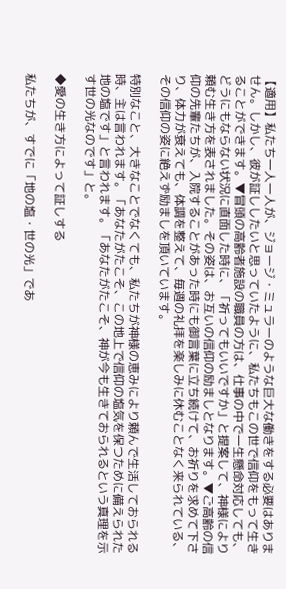【適用】私たち一人一人が、ジョージ・ミュラーのような巨大な働きをする必要はありません。しかし、彼が証ししたいと思っていたように、私たちもこの世で信仰をもって生きることができます。▼冒頭の高齢者施設の職員の方は、仕事の中で一生懸命対応しても、どうにもならない状況に直面した時に、「祈ってもいいですか」と提案して、神様により頼む生き方を表されました。その姿は、お互いの信仰の励ましとなります。▼ご高齢の信仰の先輩たちが、入院することがあった時にも御言葉に立ち続けて、お祈りを求めて下さり、体力が衰えても、体調を整えて、毎週の礼拝を楽しみに休むことなく来られている、その信仰の姿に絶えず励ましを頂いています。

特別なこと、大きなことでなくても、私たちが神様の恵みにより頼んで生活しておられる時、主は言われます。「あなたがたこそ、この地上で信仰の塩気を保つために備えられた地の塩です」と言われます。「あなたがたこそ、神が今も生きておられるという真理を示す世の光なのです」と。

◆愛の生き方によって証しする

私たちが、すでに「地の塩・世の光」であ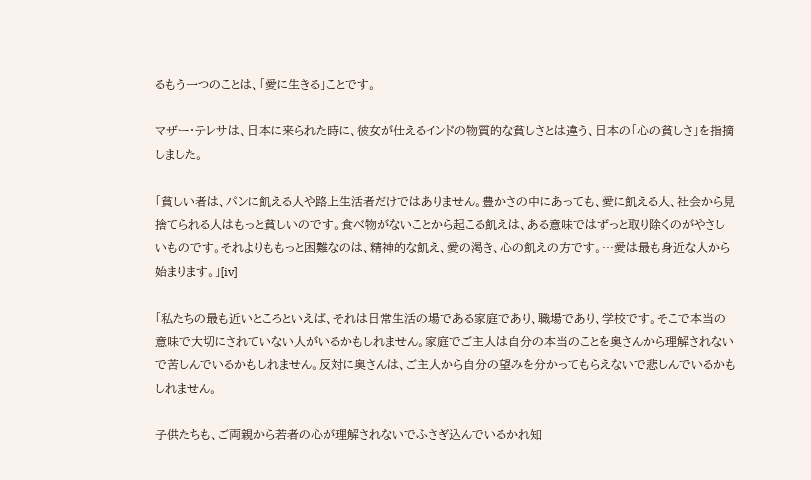るもう一つのことは、「愛に生きる」ことです。

マザー・テレサは、日本に来られた時に、彼女が仕えるインドの物質的な貧しさとは違う、日本の「心の貧しさ」を指摘しました。

「貧しい者は、パンに飢える人や路上生活者だけではありません。豊かさの中にあっても、愛に飢える人、社会から見捨てられる人はもっと貧しいのです。食べ物がないことから起こる飢えは、ある意味ではずっと取り除くのがやさしいものです。それよりももっと困難なのは、精神的な飢え、愛の渇き、心の飢えの方です。…愛は最も身近な人から始まります。」[iv]

「私たちの最も近いところといえば、それは日常生活の場である家庭であり、職場であり、学校です。そこで本当の意味で大切にされていない人がいるかもしれません。家庭でご主人は自分の本当のことを奥さんから理解されないで苦しんでいるかもしれません。反対に奥さんは、ご主人から自分の望みを分かってもらえないで悲しんでいるかもしれません。

子供たちも、ご両親から若者の心が理解されないでふさぎ込んでいるかれ知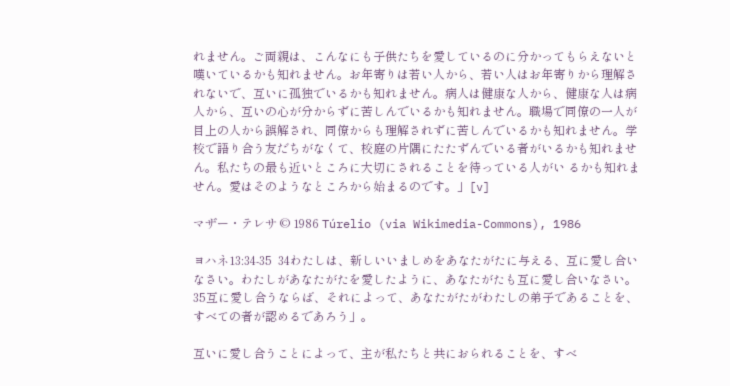れません。ご両親は、こんなにも子供たちを愛しているのに分かってもらえないと嘆いているかも知れません。お年寄りは若い人から、若い人はお年寄りから理解されないで、互いに孤独でいるかも知れません。病人は健康な人から、健康な人は病人から、互いの心が分からずに苦しんでいるかも知れません。職場で同僚の一人が目上の人から誤解され、同僚からも理解されずに苦しんでいるかも知れません。学校で語り合う友だちがなくて、校庭の片隅にたたずんでいる者がいるかも知れません。私たちの最も近いところに大切にされることを待っている人がい るかも知れません。愛はそのようなところから始まるのです。」[v]

マザー・テレサ © 1986 Túrelio (via Wikimedia-Commons), 1986

ヨハネ13:34-35  34わたしは、新しいいましめをあなたがたに与える、互に愛し合いなさい。わたしがあなたがたを愛したように、あなたがたも互に愛し合いなさい。35互に愛し合うならば、それによって、あなたがたがわたしの弟子であることを、すべての者が認めるであろう」。

互いに愛し合うことによって、主が私たちと共におられることを、すべ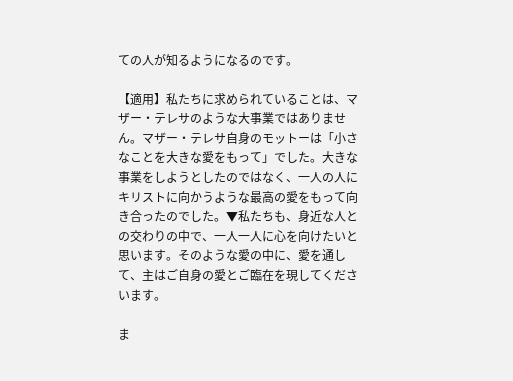ての人が知るようになるのです。

【適用】私たちに求められていることは、マザー・テレサのような大事業ではありません。マザー・テレサ自身のモットーは「小さなことを大きな愛をもって」でした。大きな事業をしようとしたのではなく、一人の人にキリストに向かうような最高の愛をもって向き合ったのでした。▼私たちも、身近な人との交わりの中で、一人一人に心を向けたいと思います。そのような愛の中に、愛を通して、主はご自身の愛とご臨在を現してくださいます。

ま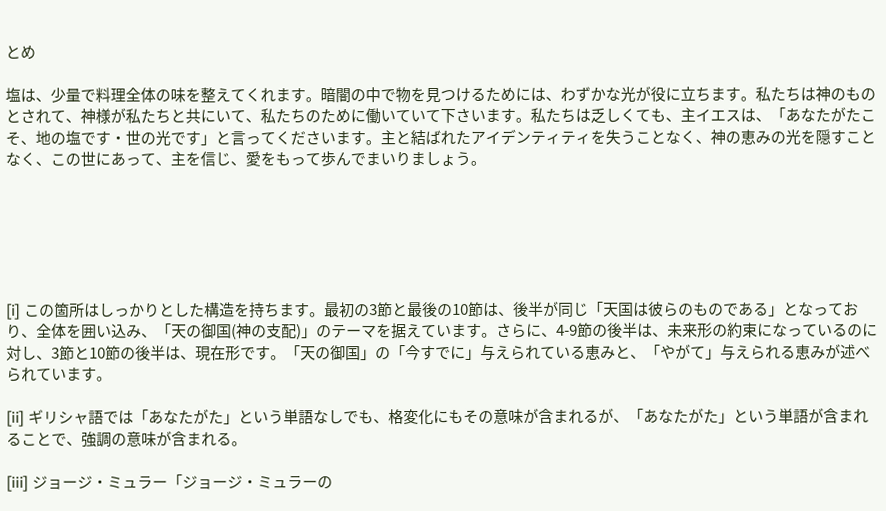とめ

塩は、少量で料理全体の味を整えてくれます。暗闇の中で物を見つけるためには、わずかな光が役に立ちます。私たちは神のものとされて、神様が私たちと共にいて、私たちのために働いていて下さいます。私たちは乏しくても、主イエスは、「あなたがたこそ、地の塩です・世の光です」と言ってくださいます。主と結ばれたアイデンティティを失うことなく、神の恵みの光を隠すことなく、この世にあって、主を信じ、愛をもって歩んでまいりましょう。






[i] この箇所はしっかりとした構造を持ちます。最初の3節と最後の10節は、後半が同じ「天国は彼らのものである」となっており、全体を囲い込み、「天の御国(神の支配)」のテーマを据えています。さらに、4-9節の後半は、未来形の約束になっているのに対し、3節と10節の後半は、現在形です。「天の御国」の「今すでに」与えられている恵みと、「やがて」与えられる恵みが述べられています。

[ii] ギリシャ語では「あなたがた」という単語なしでも、格変化にもその意味が含まれるが、「あなたがた」という単語が含まれることで、強調の意味が含まれる。

[iii] ジョージ・ミュラー「ジョージ・ミュラーの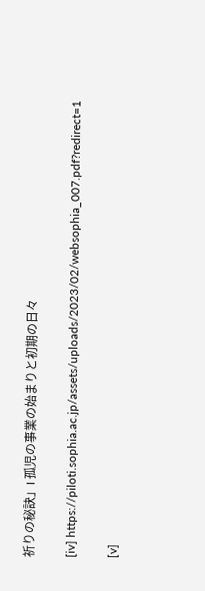祈りの秘訣」I 孤児の事業の始まりと初期の日々

[iv] https://piloti.sophia.ac.jp/assets/uploads/2023/02/websophia_007.pdf?redirect=1

[v]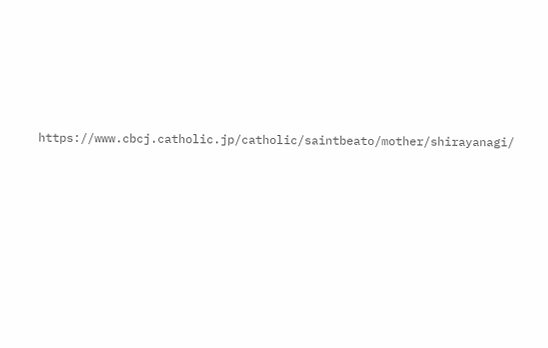https://www.cbcj.catholic.jp/catholic/saintbeato/mother/shirayanagi/